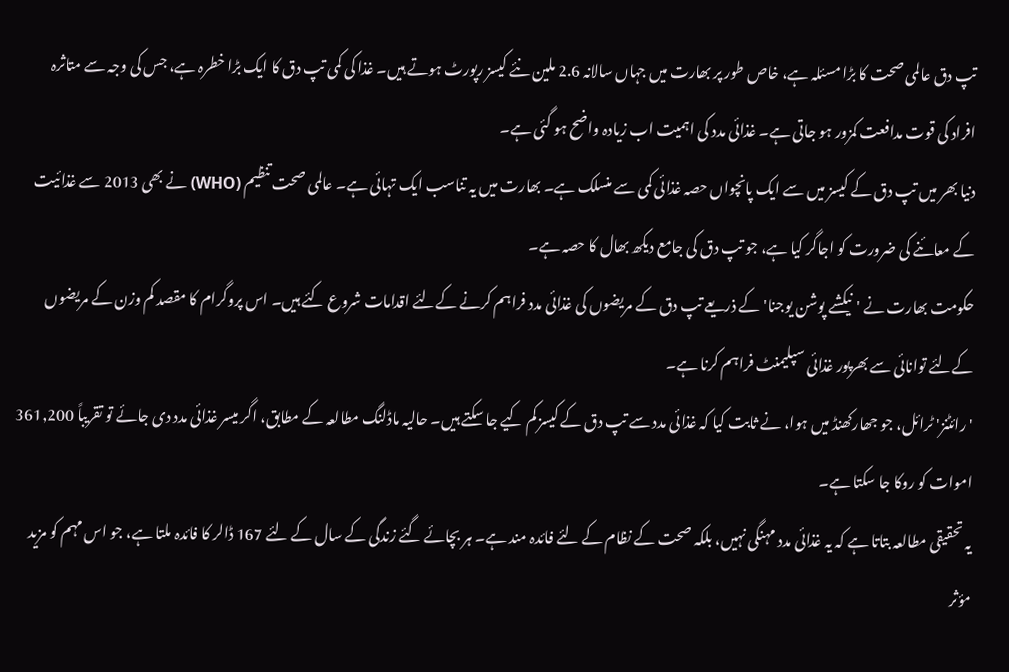تپ دق عالمی صحت کا بڑا مسئلہ ہے، خاص طور پر بھارت میں جہاں سالانہ 2.6 ملین نئے کیسز رپورٹ ہوتے ہیں۔ غذا کی کمی تپ دق کا ایک بڑا خطرہ ہے، جس کی وجہ سے متاثرہ افراد کی قوت مدافعت کمزور ہو جاتی ہے۔ غذائی مدد کی اہمیت اب زیادہ واضح ہو گئی ہے۔
دنیا بھر میں تپ دق کے کیسز میں سے ایک پانچواں حصہ غذائی کمی سے منسلک ہے۔ بھارت میں یہ تناسب ایک تہائی ہے۔ عالمی صحت تنظیم (WHO) نے بھی 2013 سے غذائیت کے معائنے کی ضرورت کو اجاگر کیا ہے، جو تپ دق کی جامع دیکھ بھال کا حصہ ہے۔
حکومت بھارت نے 'نیکشے پوشن یوجنا' کے ذریعے تپ دق کے مریضوں کی غذائی مدد فراہم کرنے کےلئے اقدامات شروع کئے ہیں۔ اس پروگرام کا مقصد کم وزن کے مریضوں کےلئے توانائی سے بھرپور غذائی سپلیمنٹ فراہم کرنا ہے۔
'رائٹنز' ٹرائل، جو جھارکھنڈ میں ہوا، نے ثابت کیا کہ غذائی مدد سے تپ دق کے کیسز کم کیے جا سکتے ہیں۔ حالیہ ماڈلنگ مطالعہ کے مطابق، اگر میسر غذائی مدد دی جائے تو تقریباً 361,200 اموات کو روکا جا سکتا ہے۔
یہ تحقیقی مطالعہ بتاتا ہے کہ یہ غذائی مدد مہنگی نہیں، بلکہ صحت کے نظام کے لئے فائدہ مند ہے۔ ہر بچائے گئے زندگی کے سال کے لئے 167 ڈالر کا فائدہ ملتا ہے، جو اس مہم کو مزید مؤثر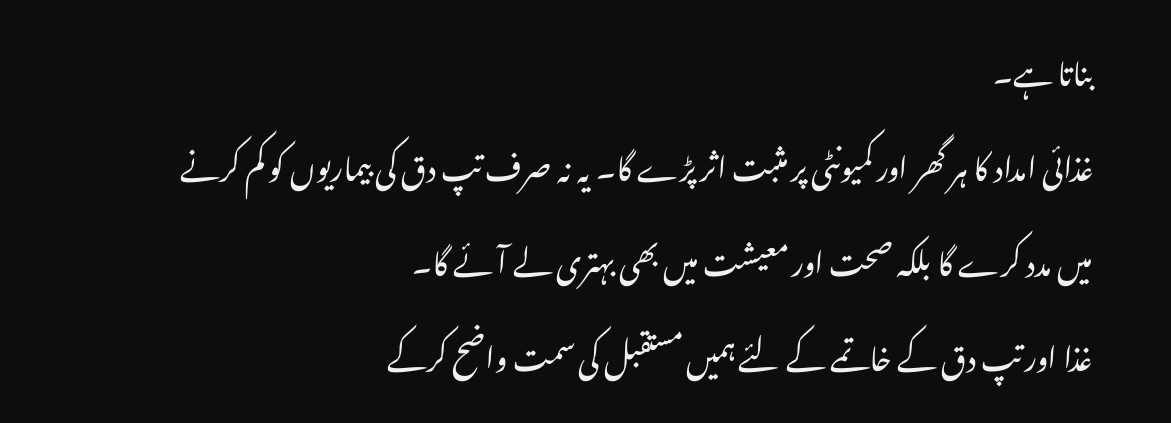بناتا ہے۔
غذائی امداد کا ہر گھر اور کمیونٹی پر مثبت اثر پڑے گا۔ یہ نہ صرف تپ دق کی بیماریوں کو کم کرنے میں مدد کرے گا بلکہ صحت اور معیشت میں بھی بہتری لے آئے گا۔
غذا اور تپ دق کے خاتمے کے لئے ہمیں مستقبل کی سمت واضح کرکے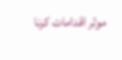موثر اقدامات کرنا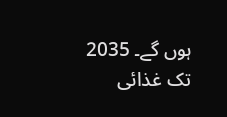ہوں گے۔ 2035 تک غذائی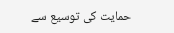حمایت کی توسیع سے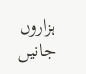ہزاروں جانیں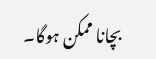بچانا ممکن ہوگا۔